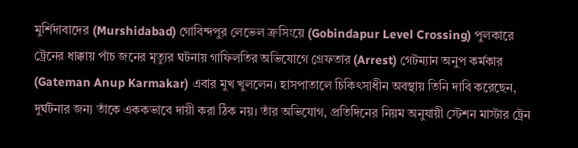মুর্শিদাবাদের (Murshidabad) গোবিন্দপুর লেভেল ক্রসিংয়ে (Gobindapur Level Crossing) পুলকারে ট্রেনের ধাক্কায় পাঁচ জনের মৃত্যুর ঘটনায় গাফিলতির অভিযোগে গ্রেফতার (Arrest) গেটম্যান অনুপ কর্মকার (Gateman Anup Karmakar) এবার মুখ খুললেন। হাসপাতালে চিকিৎসাধীন অবস্থায় তিনি দাবি করেছেন, দুর্ঘটনার জন্য তাঁকে এককভাবে দায়ী করা ঠিক নয়। তাঁর অভিযোগ, প্রতিদিনের নিয়ম অনুযায়ী স্টেশন মাস্টার ট্রেন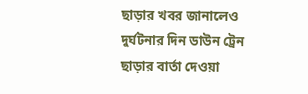ছাড়ার খবর জানালেও দুর্ঘটনার দিন ডাউন ট্রেন ছাড়ার বার্তা দেওয়া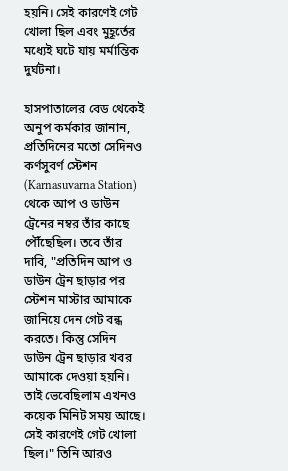হয়নি। সেই কারণেই গেট খোলা ছিল এবং মুহূর্তের মধ্যেই ঘটে যায় মর্মান্তিক দুর্ঘটনা।

হাসপাতালের বেড থেকেই অনুপ কর্মকার জানান, প্রতিদিনের মতো সেদিনও কর্ণসুবর্ণ স্টেশন (Karnasuvarna Station) থেকে আপ ও ডাউন ট্রেনের নম্বর তাঁর কাছে পৌঁছেছিল। তবে তাঁর দাবি, "প্রতিদিন আপ ও ডাউন ট্রেন ছাড়ার পর স্টেশন মাস্টার আমাকে জানিয়ে দেন গেট বন্ধ করতে। কিন্তু সেদিন ডাউন ট্রেন ছাড়ার খবর আমাকে দেওয়া হয়নি। তাই ভেবেছিলাম এখনও কয়েক মিনিট সময় আছে। সেই কারণেই গেট খোলা ছিল।" তিনি আরও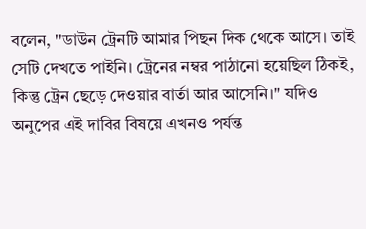বলেন, "ডাউন ট্রেনটি আমার পিছন দিক থেকে আসে। তাই সেটি দেখতে পাইনি। ট্রেনের নম্বর পাঠানো হয়েছিল ঠিকই, কিন্তু ট্রেন ছেড়ে দেওয়ার বার্তা আর আসেনি।" যদিও অনুপের এই দাবির বিষয়ে এখনও পর্যন্ত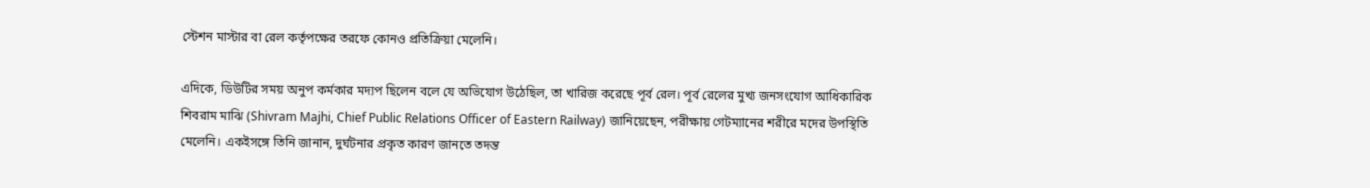স্টেশন মাস্টার বা রেল কর্তৃপক্ষের তরফে কোনও প্রতিক্রিয়া মেলেনি।

এদিকে, ডিউটির সময় অনুপ কর্মকার মদ্যপ ছিলেন বলে যে অভিযোগ উঠেছিল, তা খারিজ করেছে পূর্ব রেল। পূর্ব রেলের মুখ্য জনসংযোগ আধিকারিক শিবরাম মাঝি (Shivram Majhi, Chief Public Relations Officer of Eastern Railway) জানিয়েছেন, পরীক্ষায় গেটম্যানের শরীরে মদের উপস্থিতি মেলেনি। একইসঙ্গে তিনি জানান, দুর্ঘটনার প্রকৃত কারণ জানতে তদন্ত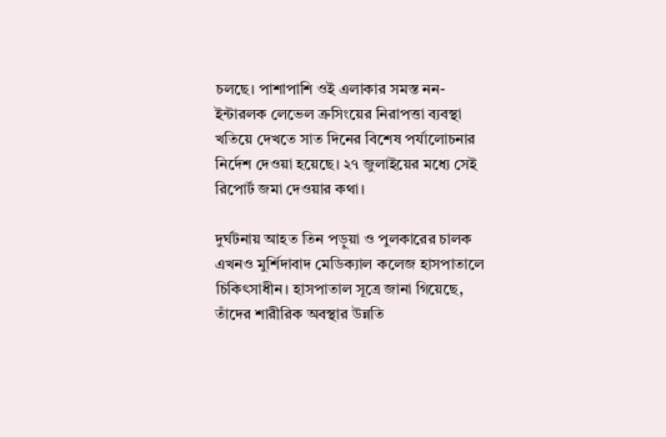চলছে। পাশাপাশি ওই এলাকার সমস্ত নন-ইন্টারলক লেভেল ক্রসিংয়ের নিরাপত্তা ব্যবস্থা খতিয়ে দেখতে সাত দিনের বিশেষ পর্যালোচনার নির্দেশ দেওয়া হয়েছে। ২৭ জুলাইয়ের মধ্যে সেই রিপোর্ট জমা দেওয়ার কথা।

দুর্ঘটনায় আহত তিন পড়ুয়া ও পুলকারের চালক এখনও মুর্শিদাবাদ মেডিক্যাল কলেজ হাসপাতালে চিকিৎসাধীন। হাসপাতাল সূত্রে জানা গিয়েছে, তাঁদের শারীরিক অবস্থার উন্নতি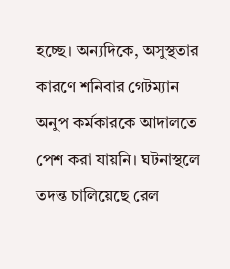হচ্ছে। অন্যদিকে, অসুস্থতার কারণে শনিবার গেটম্যান অনুপ কর্মকারকে আদালতে পেশ করা যায়নি। ঘটনাস্থলে তদন্ত চালিয়েছে রেল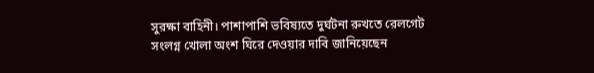সুরক্ষা বাহিনী। পাশাপাশি ভবিষ্যতে দুর্ঘটনা রুখতে রেলগেট সংলগ্ন খোলা অংশ ঘিরে দেওয়ার দাবি জানিয়েছেন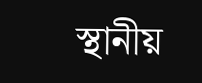স্থানীয়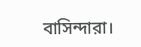বাসিন্দারা।